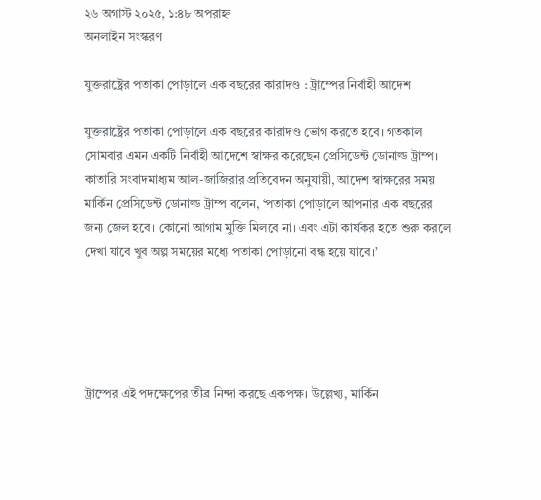২৬ অগাস্ট ২০২৫, ১:৪৮ অপরাহ্ন
অনলাইন সংস্করণ

যুক্তরাষ্ট্রের পতাকা পোড়ালে এক বছরের কারাদণ্ড : ট্রাম্পের নির্বাহী আদেশ

যুক্তরাষ্ট্রের পতাকা পোড়ালে এক বছরের কারাদণ্ড ভোগ করতে হবে। গতকাল সোমবার এমন একটি নির্বাহী আদেশে স্বাক্ষর করেছেন প্রেসিডেন্ট ডোনাল্ড ট্রাম্প। কাতারি সংবাদমাধ্যম আল-জাজিরার প্রতিবেদন অনুযায়ী, আদেশ স্বাক্ষরের সময় মার্কিন প্রেসিডেন্ট ডোনাল্ড ট্রাম্প বলেন, ‘পতাকা পোড়ালে আপনার এক বছরের জন্য জেল হবে। কোনো আগাম মুক্তি মিলবে না। এবং এটা কার্যকর হতে শুরু করলে দেখা যাবে খুব অল্প সময়ের মধ্যে পতাকা পোড়ানো বন্ধ হয়ে যাবে।’





ট্রাম্পের এই পদক্ষেপের তীব্র নিন্দা করছে একপক্ষ। উল্লেখ্য, মার্কিন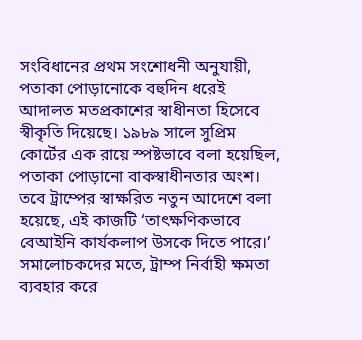সংবিধানের প্রথম সংশোধনী অনুযায়ী, পতাকা পোড়ানোকে বহুদিন ধরেই আদালত মতপ্রকাশের স্বাধীনতা হিসেবে স্বীকৃতি দিয়েছে। ১৯৮৯ সালে সুপ্রিম কোর্টের এক রায়ে স্পষ্টভাবে বলা হয়েছিল, পতাকা পোড়ানো বাকস্বাধীনতার অংশ। তবে ট্রাম্পের স্বাক্ষরিত নতুন আদেশে বলা হয়েছে, এই কাজটি ‘তাৎক্ষণিকভাবে বেআইনি কার্যকলাপ উসকে দিতে পারে।’ সমালোচকদের মতে, ট্রাম্প নির্বাহী ক্ষমতা ব্যবহার করে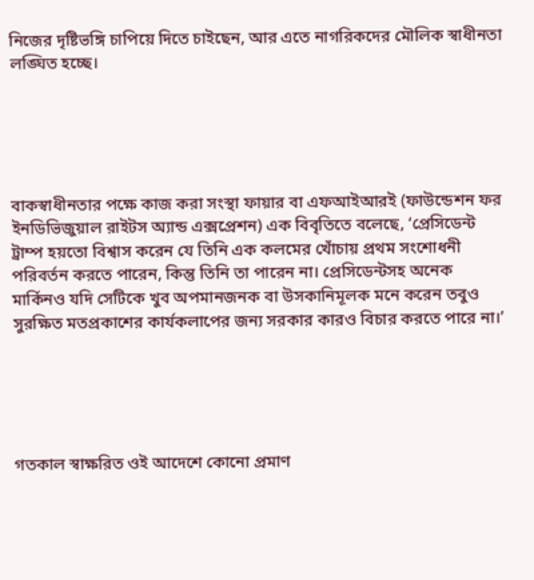নিজের দৃষ্টিভঙ্গি চাপিয়ে দিতে চাইছেন, আর এতে নাগরিকদের মৌলিক স্বাধীনতা লঙ্ঘিত হচ্ছে।





বাকস্বাধীনতার পক্ষে কাজ করা সংস্থা ফায়ার বা এফআইআরই (ফাউন্ডেশন ফর ইনডিভিজুয়াল রাইটস অ্যান্ড এক্সপ্রেশন) এক বিবৃতিতে বলেছে, ‘প্রেসিডেন্ট ট্রাম্প হয়তো বিশ্বাস করেন যে তিনি এক কলমের খোঁচায় প্রথম সংশোধনী পরিবর্তন করতে পারেন, কিন্তু তিনি তা পারেন না। প্রেসিডেন্টসহ অনেক মার্কিনও যদি সেটিকে খুব অপমানজনক বা উসকানিমূলক মনে করেন তবুও সুরক্ষিত মতপ্রকাশের কার্যকলাপের জন্য সরকার কারও বিচার করতে পারে না।’





গতকাল স্বাক্ষরিত ওই আদেশে কোনো প্রমাণ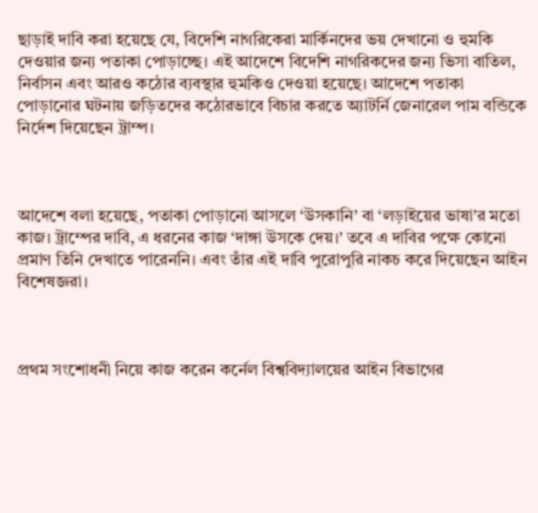ছাড়াই দাবি করা হয়েছে যে, বিদেশি নাগরিকেরা মার্কিনদের ভয় দেখানো ও হুমকি দেওয়ার জন্য পতাকা পোড়াচ্ছে। এই আদেশে বিদেশি নাগরিকদের জন্য ভিসা বাতিল, নির্বাসন এবং আরও কঠোর ব্যবস্থার হুমকিও দেওয়া হয়েছে। আদেশে পতাকা পোড়ানোর ঘটনায় জড়িতদের কঠোরভাবে বিচার করতে অ্যাটর্নি জেনারেল পাম বন্ডিকে নির্দেশ দিয়েছেন ট্রাম্প।



আদেশে বলা হয়েছে, পতাকা পোড়ানো আসলে ‘উসকানি’ বা ‘লড়াইয়ের ভাষা’র মতো কাজ। ট্রাম্পের দাবি, এ ধরনের কাজ ‘দাঙ্গা উসকে দেয়।’ তবে এ দাবির পক্ষে কোনো প্রমাণ তিনি দেখাতে পারেননি। এবং তাঁর এই দাবি পুরোপুরি নাকচ করে দিয়েছেন আইন বিশেষজ্ঞরা।



প্রথম সংশোধনী নিয়ে কাজ করেন কর্নেল বিশ্ববিদ্যালয়ের আইন বিভাগের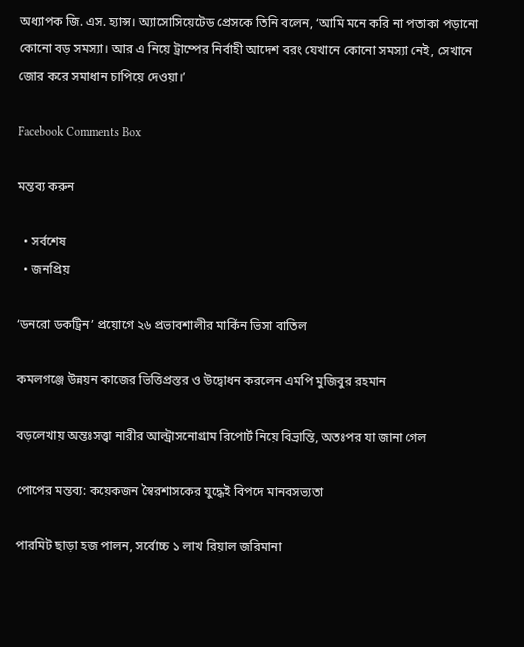অধ্যাপক জি. এস. হ্যান্স। অ্যাসোসিয়েটেড প্রেসকে তিনি বলেন, ‘আমি মনে করি না পতাকা পড়ানো কোনো বড় সমস্যা। আর এ নিয়ে ট্রাম্পের নির্বাহী আদেশ বরং যেখানে কোনো সমস্যা নেই, সেখানে জোর করে সমাধান চাপিয়ে দেওয়া।’

Facebook Comments Box

মন্তব্য করুন

  • সর্বশেষ
  • জনপ্রিয়

‘ডনরো ডকট্রিন’ প্রয়োগে ২৬ প্রভাবশালীর মার্কিন ভিসা বাতিল

কমলগঞ্জে উন্নয়ন কাজের ভিত্তিপ্রস্তর ও উদ্বোধন করলেন এমপি মুজিবুর রহমান

বড়লেখায় অন্তঃসত্ত্বা নারীর আল্ট্রাসনোগ্রাম রিপোর্ট নিয়ে বিভ্রান্তি, অতঃপর যা জানা গেল

পোপের মন্তব্য: কয়েকজন স্বৈরশাসকের যুদ্ধেই বিপদে মানবসভ্যতা

পারমিট ছাড়া হজ পালন, সর্বোচ্চ ১ লাখ রিয়াল জরিমানা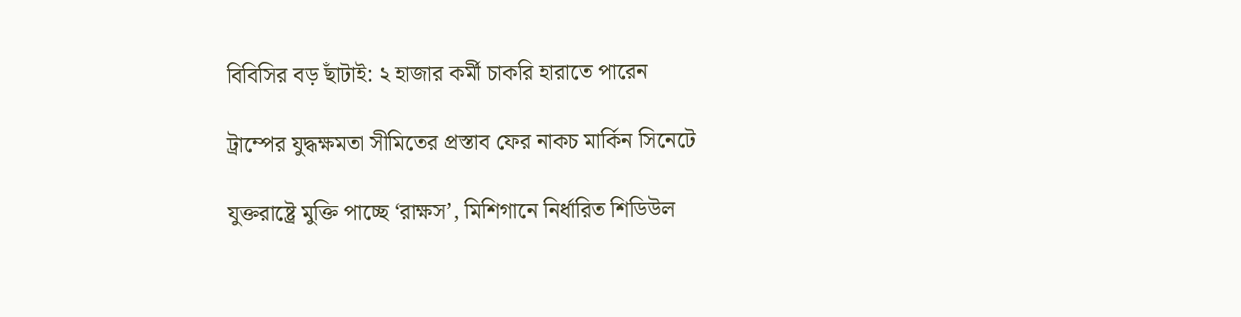বিবিসির বড় ছাঁটাই: ২ হাজার কর্মী চাকরি হারাতে পারেন

ট্রাম্পের যুদ্ধক্ষমতা সীমিতের প্রস্তাব ফের নাকচ মার্কিন সিনেটে

যুক্তরাষ্ট্রে মুক্তি পাচ্ছে ‘রাক্ষস’, মিশিগানে নির্ধারিত শিডিউল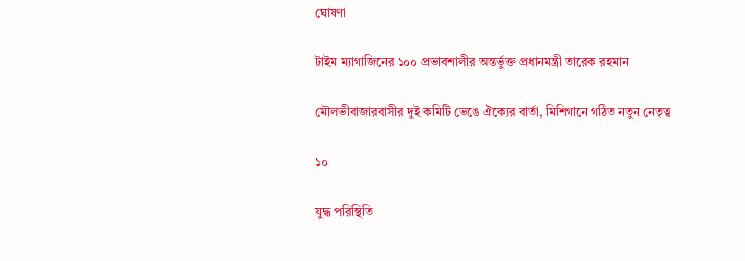ঘোষণা

টাইম ম্যাগাজিনের ১০০ প্রভাবশালীর অন্তর্ভুক্ত প্রধানমন্ত্রী তারেক রহমান

মৌলভীবাজারবাসীর দুই কমিটি ভেঙে ঐক্যের বার্তা, মিশিগানে গঠিত নতুন নেতৃত্ব

১০

যুদ্ধ পরিস্থিতি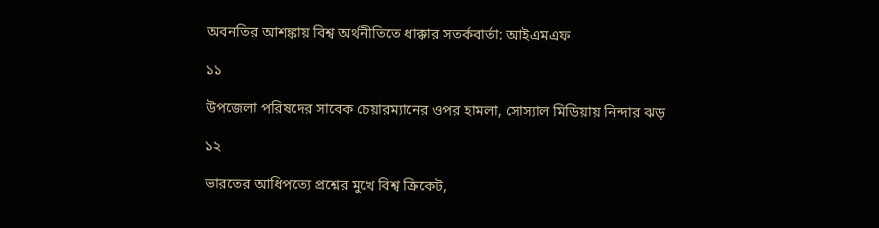অবনতির আশঙ্কায় বিশ্ব অর্থনীতিতে ধাক্কার সতর্কবার্তা: আইএমএফ

১১

উপজেলা পরিষদের সাবেক চেয়ারম্যানের ওপর হামলা, সোস্যাল মিডিয়ায় নিন্দার ঝড়

১২

ভারতের আধিপত্যে প্রশ্নের মুখে বিশ্ব ক্রিকেট,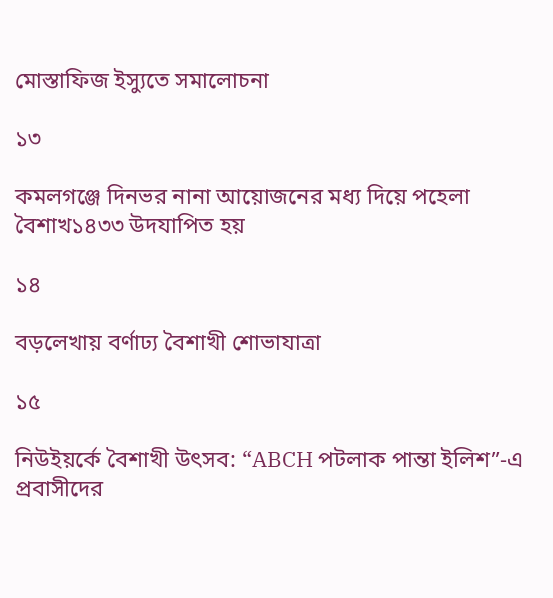মোস্তাফিজ ইস্যুতে সমালোচনা

১৩

কমলগঞ্জে দিনভর নানা আয়োজনের মধ্য দিয়ে পহেলা বৈশাখ১৪৩৩ উদযাপিত হয়

১৪

বড়লেখায় বর্ণাঢ্য বৈশাখী শোভাযাত্রা

১৫

নিউইয়র্কে বৈশাখী উৎসব: “ABCH পটলাক পান্তা ইলিশ”-এ প্রবাসীদের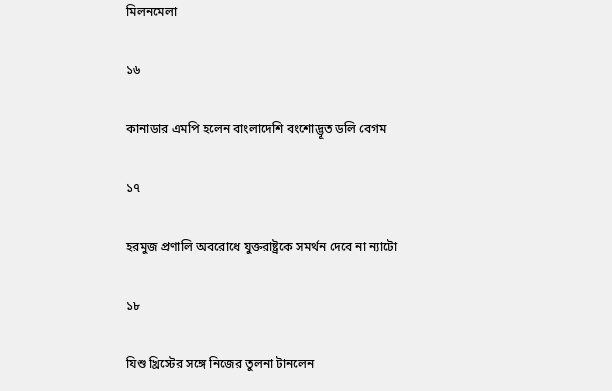মিলনমেলা

১৬

কানাডার এমপি হলেন বাংলাদেশি বংশোদ্ভূত ডলি বেগম

১৭

হরমুজ প্রণালি অবরোধে যুক্তরাষ্ট্রকে সমর্থন দেবে না ন্যাটো

১৮

যিশু খ্রিস্টের সঙ্গে নিজের তুলনা টানলেন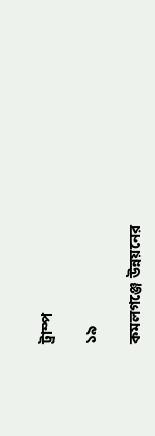ট্রাম্প

১৯

কমলগঞ্জে উন্নয়নের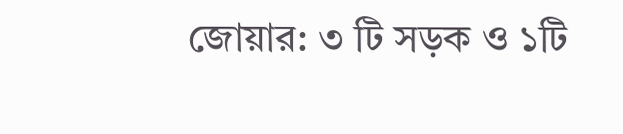জোয়ার: ৩ টি সড়ক ও ১টি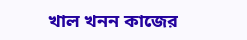খাল খনন কাজের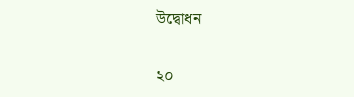উদ্বোধন

২০